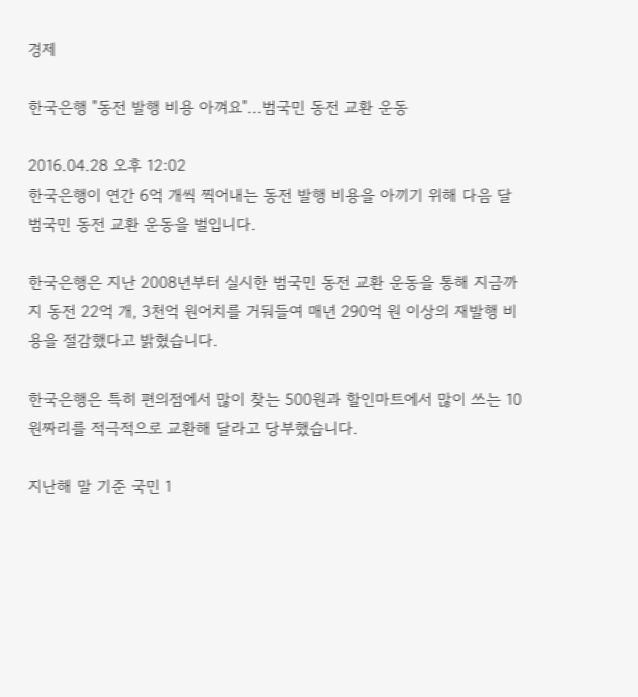경제

한국은행 "동전 발행 비용 아껴요"...범국민 동전 교환 운동

2016.04.28 오후 12:02
한국은행이 연간 6억 개씩 찍어내는 동전 발행 비용을 아끼기 위해 다음 달 범국민 동전 교환 운동을 벌입니다.

한국은행은 지난 2008년부터 실시한 범국민 동전 교환 운동을 통해 지금까지 동전 22억 개, 3천억 원어치를 거둬들여 매년 290억 원 이상의 재발행 비용을 절감했다고 밝혔습니다.

한국은행은 특히 편의점에서 많이 찾는 500원과 할인마트에서 많이 쓰는 10원짜리를 적극적으로 교환해 달라고 당부했습니다.

지난해 말 기준 국민 1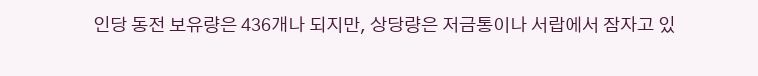인당 동전 보유량은 436개나 되지만, 상당량은 저금통이나 서랍에서 잠자고 있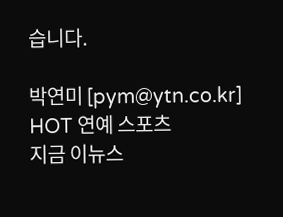습니다.

박연미 [pym@ytn.co.kr]
HOT 연예 스포츠
지금 이뉴스